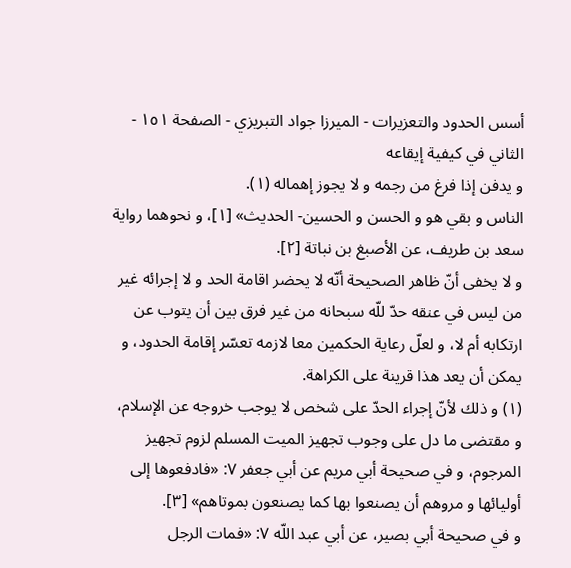أسس الحدود والتعزيرات - الميرزا جواد التبريزي - الصفحة ١٥١ - الثاني في كيفية إيقاعه
و يدفن إذا فرغ من رجمه و لا يجوز إهماله (١).
الناس و بقي هو و الحسن و الحسين- الحديث» [١]، و نحوهما رواية سعد بن طريف، عن الأصبغ بن نباتة [٢].
و لا يخفى أنّ ظاهر الصحيحة أنّه لا يحضر اقامة الحد و لا إجرائه غير من ليس في عنقه حدّ للّه سبحانه من غير فرق بين أن يتوب عن ارتكابه أم لا، و لعلّ رعاية الحكمين معا لازمه تعسّر إقامة الحدود، و يمكن أن يعد هذا قرينة على الكراهة.
(١) و ذلك لأنّ إجراء الحدّ على شخص لا يوجب خروجه عن الإسلام، و مقتضى ما دل على وجوب تجهيز الميت المسلم لزوم تجهيز المرجوم، و في صحيحة أبي مريم عن أبي جعفر ٧: «فادفعوها إلى أوليائها و مروهم أن يصنعوا بها كما يصنعون بموتاهم» [٣].
و في صحيحة أبي بصير، عن أبي عبد اللّه ٧: «فمات الرجل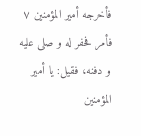فأخرجه أمير المؤمنين ٧ فأمر فحفر له و صلى عليه و دفنه، فقيل: يا أمير المؤمنين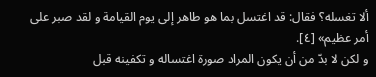ألا تغسله؟ فقال: قد اغتسل بما هو طاهر إلى يوم القيامة و لقد صبر على أمر عظيم» [٤].
و لكن لا بدّ من أن يكون المراد صورة اغتساله و تكفينه قبل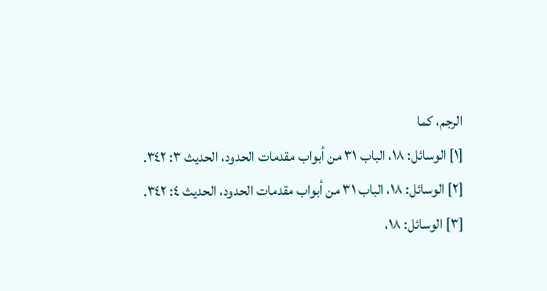الرجم، كما
[١] الوسائل: ١٨، الباب ٣١ من أبواب مقدمات الحدود، الحديث ٣: ٣٤٢.
[٢] الوسائل: ١٨، الباب ٣١ من أبواب مقدمات الحدود، الحديث ٤: ٣٤٢.
[٣] الوسائل: ١٨،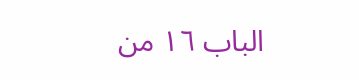الباب ١٦ من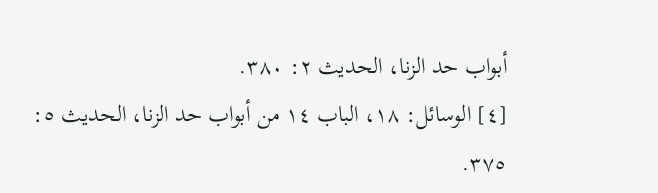أبواب حد الزنا، الحديث ٢: ٣٨٠.
[٤] الوسائل: ١٨، الباب ١٤ من أبواب حد الزنا، الحديث ٥: ٣٧٥.